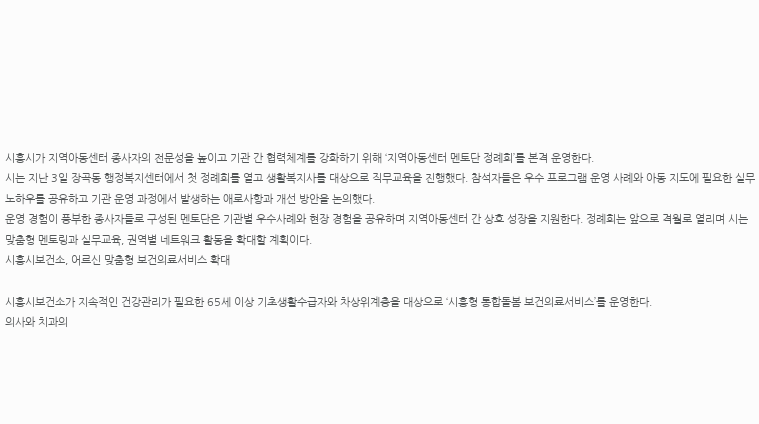시흥시가 지역아동센터 종사자의 전문성을 높이고 기관 간 협력체계를 강화하기 위해 ‘지역아동센터 멘토단 정례회’를 본격 운영한다.
시는 지난 3일 장곡동 행정복지센터에서 첫 정례회를 열고 생활복지사를 대상으로 직무교육을 진행했다. 참석자들은 우수 프로그램 운영 사례와 아동 지도에 필요한 실무 노하우를 공유하고 기관 운영 과정에서 발생하는 애로사항과 개선 방안을 논의했다.
운영 경험이 풍부한 종사자들로 구성된 멘토단은 기관별 우수사례와 현장 경험을 공유하며 지역아동센터 간 상호 성장을 지원한다. 정례회는 앞으로 격월로 열리며 시는 맞춤형 멘토링과 실무교육, 권역별 네트워크 활동을 확대할 계획이다.
시흥시보건소, 어르신 맞춤형 보건의료서비스 확대

시흥시보건소가 지속적인 건강관리가 필요한 65세 이상 기초생활수급자와 차상위계층을 대상으로 ‘시흥형 통합돌봄 보건의료서비스’를 운영한다.
의사와 치과의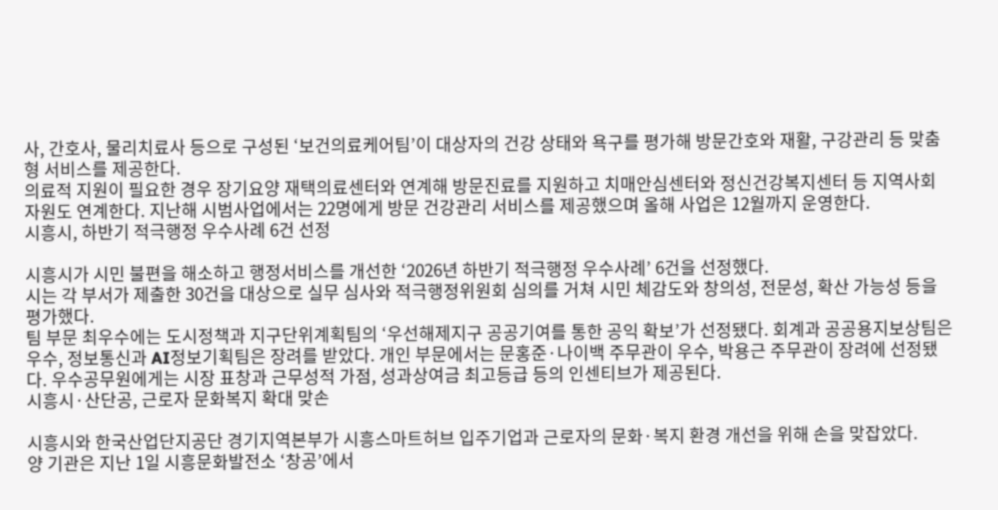사, 간호사, 물리치료사 등으로 구성된 ‘보건의료케어팀’이 대상자의 건강 상태와 욕구를 평가해 방문간호와 재활, 구강관리 등 맞춤형 서비스를 제공한다.
의료적 지원이 필요한 경우 장기요양 재택의료센터와 연계해 방문진료를 지원하고 치매안심센터와 정신건강복지센터 등 지역사회 자원도 연계한다. 지난해 시범사업에서는 22명에게 방문 건강관리 서비스를 제공했으며 올해 사업은 12월까지 운영한다.
시흥시, 하반기 적극행정 우수사례 6건 선정

시흥시가 시민 불편을 해소하고 행정서비스를 개선한 ‘2026년 하반기 적극행정 우수사례’ 6건을 선정했다.
시는 각 부서가 제출한 30건을 대상으로 실무 심사와 적극행정위원회 심의를 거쳐 시민 체감도와 창의성, 전문성, 확산 가능성 등을 평가했다.
팀 부문 최우수에는 도시정책과 지구단위계획팀의 ‘우선해제지구 공공기여를 통한 공익 확보’가 선정됐다. 회계과 공공용지보상팀은 우수, 정보통신과 AI정보기획팀은 장려를 받았다. 개인 부문에서는 문홍준·나이백 주무관이 우수, 박용근 주무관이 장려에 선정됐다. 우수공무원에게는 시장 표창과 근무성적 가점, 성과상여금 최고등급 등의 인센티브가 제공된다.
시흥시·산단공, 근로자 문화복지 확대 맞손

시흥시와 한국산업단지공단 경기지역본부가 시흥스마트허브 입주기업과 근로자의 문화·복지 환경 개선을 위해 손을 맞잡았다.
양 기관은 지난 1일 시흥문화발전소 ‘창공’에서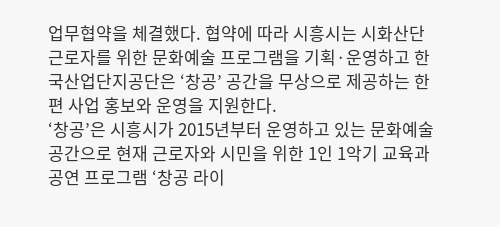업무협약을 체결했다. 협약에 따라 시흥시는 시화산단 근로자를 위한 문화예술 프로그램을 기획·운영하고 한국산업단지공단은 ‘창공’ 공간을 무상으로 제공하는 한편 사업 홍보와 운영을 지원한다.
‘창공’은 시흥시가 2015년부터 운영하고 있는 문화예술 공간으로 현재 근로자와 시민을 위한 1인 1악기 교육과 공연 프로그램 ‘창공 라이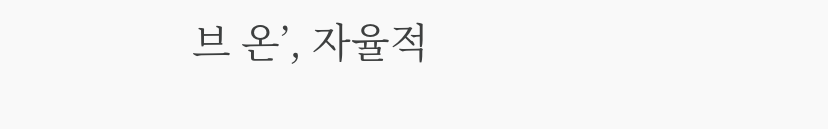브 온’, 자율적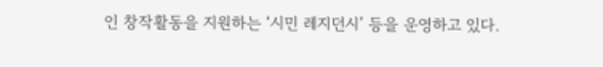인 창작활동을 지원하는 ‘시민 레지던시’ 등을 운영하고 있다.